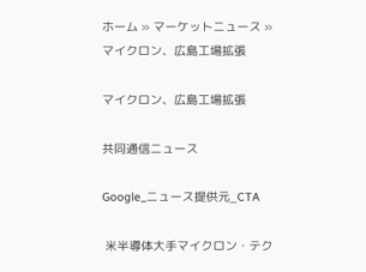ホーム » マーケットニュース » マイクロン、広島工場拡張

マイクロン、広島工場拡張

共同通信ニュース

Google_ニュース提供元_CTA

 米半導体大手マイクロン・テク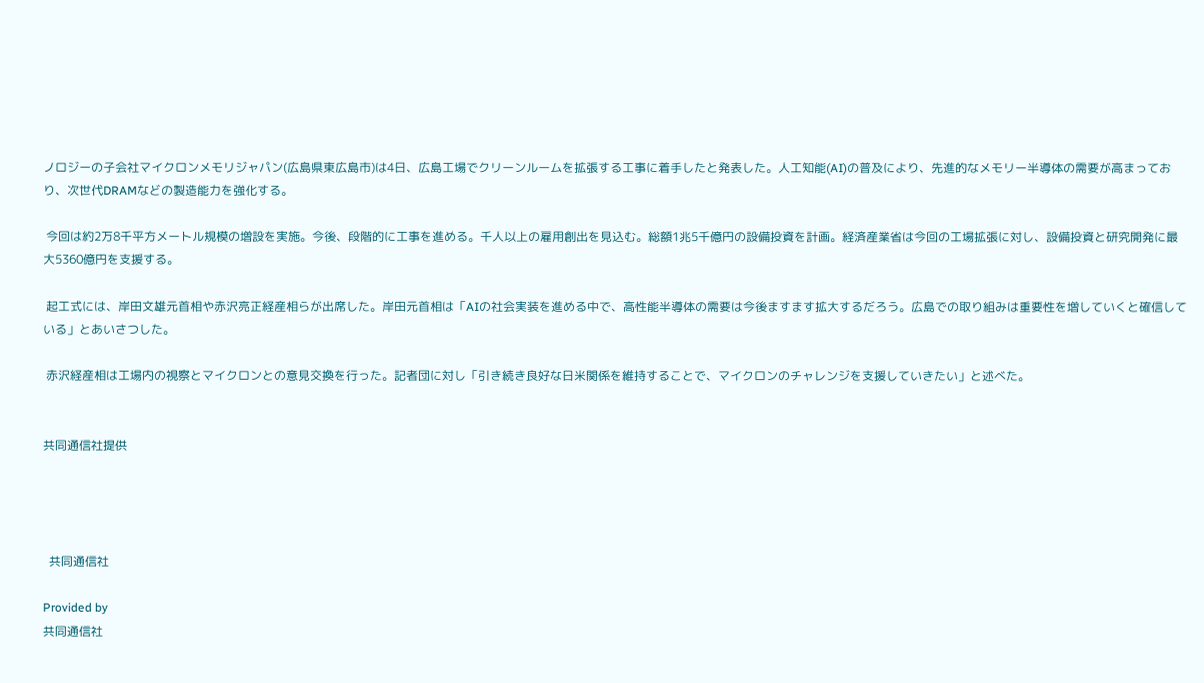ノロジーの子会社マイクロンメモリジャパン(広島県東広島市)は4日、広島工場でクリーンルームを拡張する工事に着手したと発表した。人工知能(AI)の普及により、先進的なメモリー半導体の需要が高まっており、次世代DRAMなどの製造能力を強化する。

 今回は約2万8千平方メートル規模の増設を実施。今後、段階的に工事を進める。千人以上の雇用創出を見込む。総額1兆5千億円の設備投資を計画。経済産業省は今回の工場拡張に対し、設備投資と研究開発に最大5360億円を支援する。

 起工式には、岸田文雄元首相や赤沢亮正経産相らが出席した。岸田元首相は「AIの社会実装を進める中で、高性能半導体の需要は今後ますます拡大するだろう。広島での取り組みは重要性を増していくと確信している」とあいさつした。

 赤沢経産相は工場内の視察とマイクロンとの意見交換を行った。記者団に対し「引き続き良好な日米関係を維持することで、マイクロンのチャレンジを支援していきたい」と述べた。


共同通信社提供




  共同通信社

Provided by
共同通信社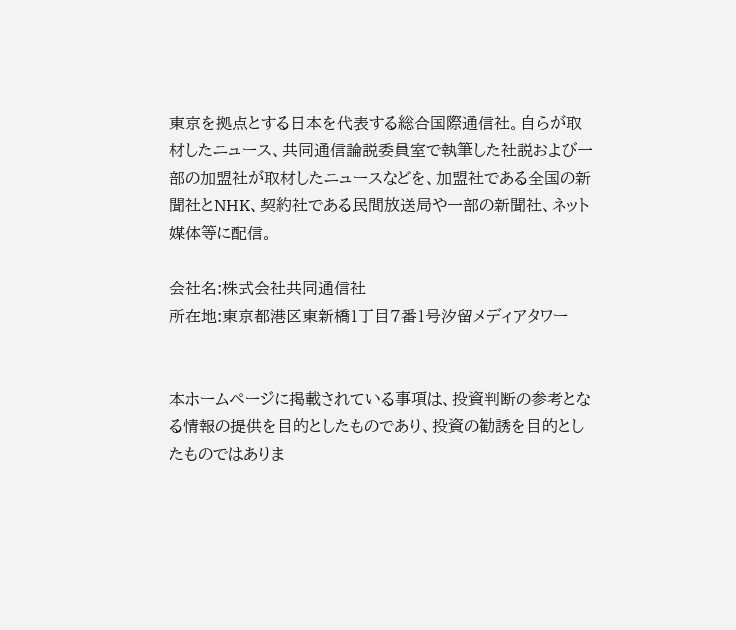東京を拠点とする日本を代表する総合国際通信社。自らが取材したニュース、共同通信論説委員室で執筆した社説および一部の加盟社が取材したニュースなどを、加盟社である全国の新聞社とNHK、契約社である民間放送局や一部の新聞社、ネット媒体等に配信。

会社名:株式会社共同通信社
所在地:東京都港区東新橋1丁目7番1号汐留メディアタワー


本ホームページに掲載されている事項は、投資判断の参考となる情報の提供を目的としたものであり、投資の勧誘を目的としたものではありま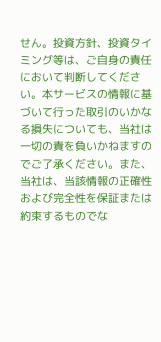せん。投資方針、投資タイミング等は、ご自身の責任において判断してください。本サービスの情報に基づいて行った取引のいかなる損失についても、当社は一切の責を負いかねますのでご了承ください。また、当社は、当該情報の正確性および完全性を保証または約束するものでな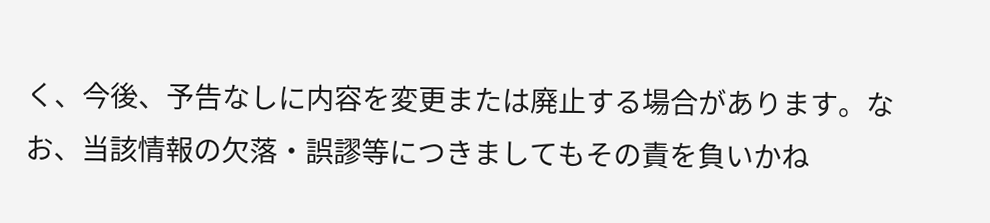く、今後、予告なしに内容を変更または廃止する場合があります。なお、当該情報の欠落・誤謬等につきましてもその責を負いかね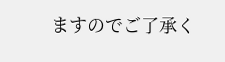ますのでご了承く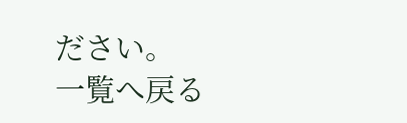ださい。
一覧へ戻る